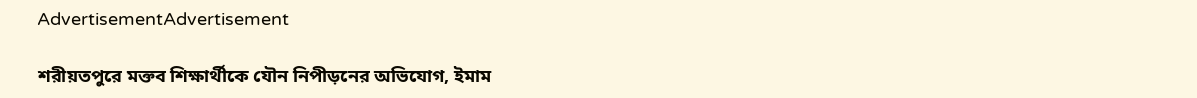AdvertisementAdvertisement

শরীয়তপুরে মক্তব শিক্ষার্থীকে যৌন নিপীড়নের অভিযোগ, ইমাম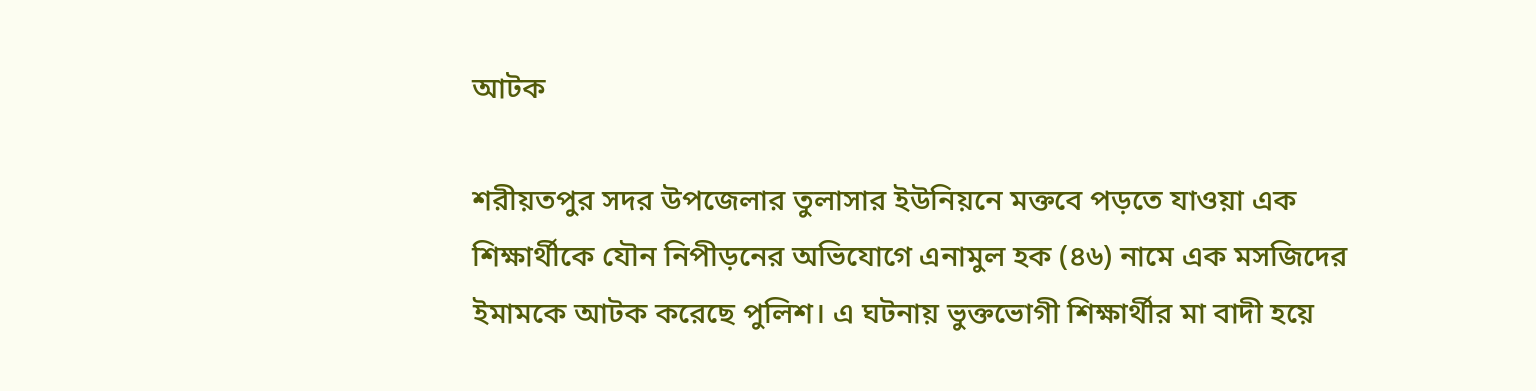আটক

শরীয়তপুর সদর উপজেলার তুলাসার ইউনিয়নে মক্তবে পড়তে যাওয়া এক শিক্ষার্থীকে যৌন নিপীড়নের অভিযোগে এনামুল হক (৪৬) নামে এক মসজিদের ইমামকে আটক করেছে পুলিশ। এ ঘটনায় ভুক্তভোগী শিক্ষার্থীর মা বাদী হয়ে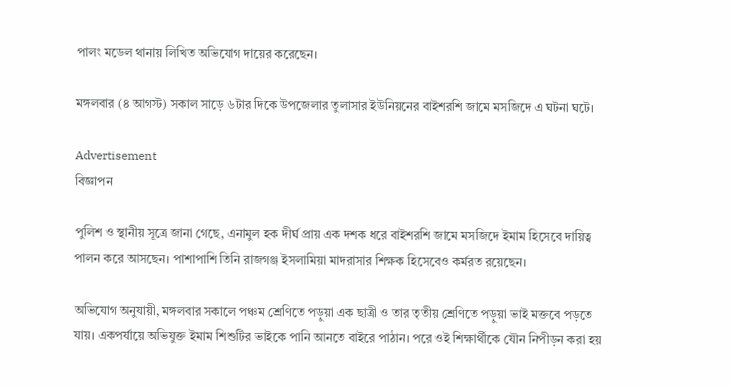পালং মডেল থানায় লিখিত অভিযোগ দায়ের করেছেন।

মঙ্গলবার (৪ আগস্ট) সকাল সাড়ে ৬টার দিকে উপজেলার তুলাসার ইউনিয়নের বাইশরশি জামে মসজিদে এ ঘটনা ঘটে।

Advertisement
বিজ্ঞাপন

পুলিশ ও স্থানীয় সূত্রে জানা গেছে, এনামুল হক দীর্ঘ প্রায় এক দশক ধরে বাইশরশি জামে মসজিদে ইমাম হিসেবে দায়িত্ব পালন করে আসছেন। পাশাপাশি তিনি রাজগঞ্জ ইসলামিয়া মাদরাসার শিক্ষক হিসেবেও কর্মরত রয়েছেন।

অভিযোগ অনুযায়ী, মঙ্গলবার সকালে পঞ্চম শ্রেণিতে পড়ুয়া এক ছাত্রী ও তার তৃতীয় শ্রেণিতে পড়ুয়া ভাই মক্তবে পড়তে যায়। একপর্যায়ে অভিযুক্ত ইমাম শিশুটির ভাইকে পানি আনতে বাইরে পাঠান। পরে ওই শিক্ষার্থীকে যৌন নিপীড়ন করা হয়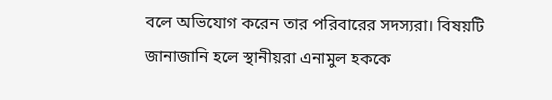বলে অভিযোগ করেন তার পরিবারের সদস্যরা। বিষয়টি জানাজানি হলে স্থানীয়রা এনামুল হককে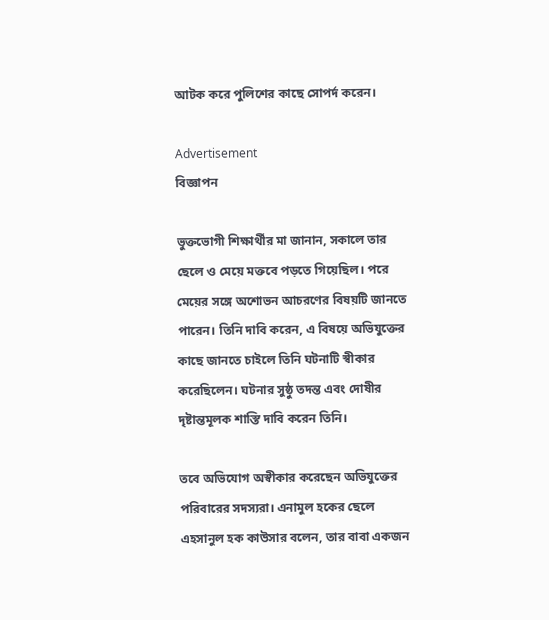আটক করে পুলিশের কাছে সোপর্দ করেন।

Advertisement
বিজ্ঞাপন

ভুক্তভোগী শিক্ষার্থীর মা জানান, সকালে তার ছেলে ও মেয়ে মক্তবে পড়তে গিয়েছিল। পরে মেয়ের সঙ্গে অশোভন আচরণের বিষয়টি জানতে পারেন। তিনি দাবি করেন, এ বিষয়ে অভিযুক্তের কাছে জানতে চাইলে তিনি ঘটনাটি স্বীকার করেছিলেন। ঘটনার সুষ্ঠু তদন্ত এবং দোষীর দৃষ্টান্তমূলক শাস্তি দাবি করেন তিনি।

তবে অভিযোগ অস্বীকার করেছেন অভিযুক্তের পরিবারের সদস্যরা। এনামুল হকের ছেলে এহসানুল হক কাউসার বলেন, তার বাবা একজন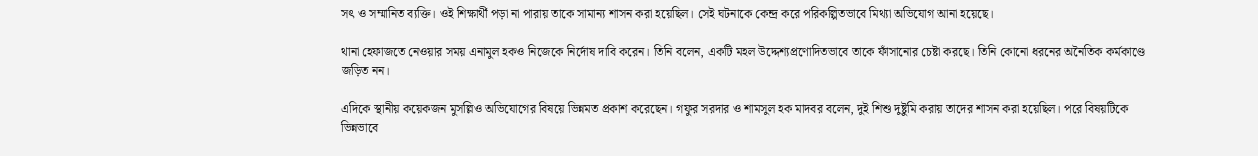সৎ ও সম্মানিত ব্যক্তি। ওই শিক্ষার্থী পড়া না পারায় তাকে সামান্য শাসন করা হয়েছিল। সেই ঘটনাকে কেন্দ্র করে পরিকল্পিতভাবে মিথ্যা অভিযোগ আনা হয়েছে।

থানা হেফাজতে নেওয়ার সময় এনামুল হকও নিজেকে নির্দোষ দাবি করেন। তিনি বলেন, একটি মহল উদ্দেশ্যপ্রণোদিতভাবে তাকে ফাঁসানোর চেষ্টা করছে। তিনি কোনো ধরনের অনৈতিক কর্মকাণ্ডে জড়িত নন।

এদিকে স্থানীয় কয়েকজন মুসল্লিও অভিযোগের বিষয়ে ভিন্নমত প্রকাশ করেছেন। গফুর সরদার ও শামসুল হক মাদবর বলেন, দুই শিশু দুষ্টুমি করায় তাদের শাসন করা হয়েছিল। পরে বিষয়টিকে ভিন্নভাবে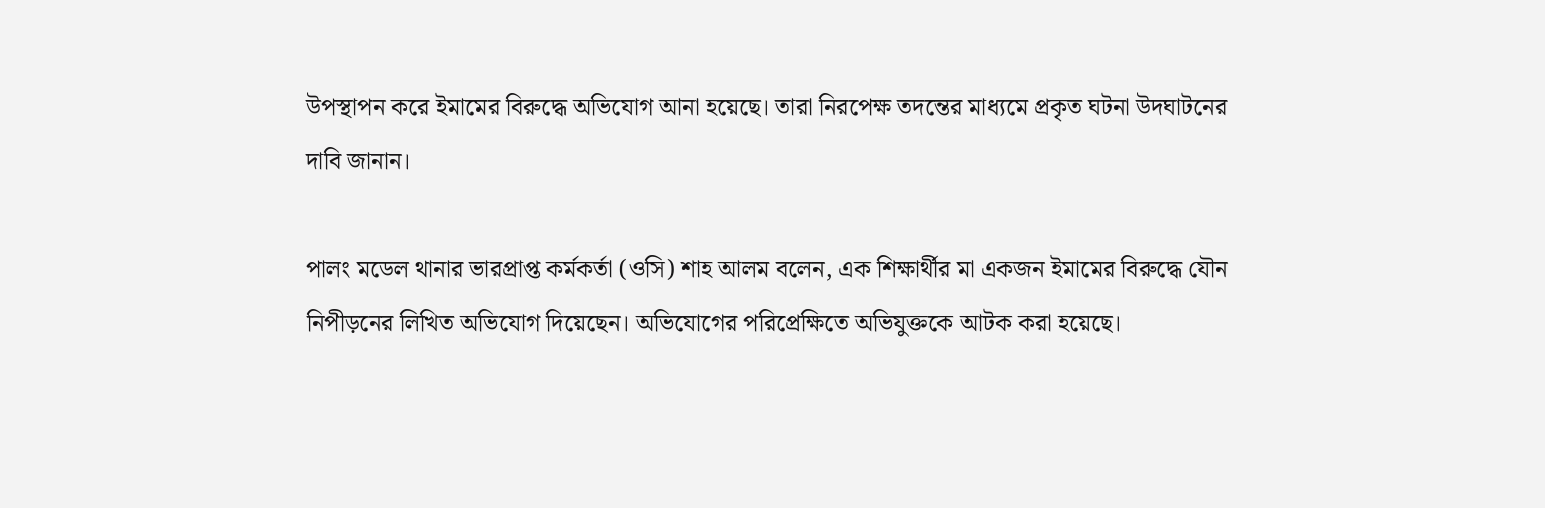উপস্থাপন করে ইমামের বিরুদ্ধে অভিযোগ আনা হয়েছে। তারা নিরপেক্ষ তদন্তের মাধ্যমে প্রকৃত ঘটনা উদঘাটনের দাবি জানান।

পালং মডেল থানার ভারপ্রাপ্ত কর্মকর্তা (ওসি) শাহ আলম বলেন, এক শিক্ষার্থীর মা একজন ইমামের বিরুদ্ধে যৌন নিপীড়নের লিখিত অভিযোগ দিয়েছেন। অভিযোগের পরিপ্রেক্ষিতে অভিযুক্তকে আটক করা হয়েছে।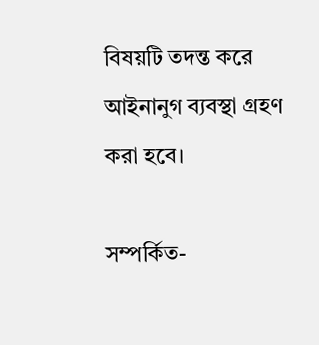বিষয়টি তদন্ত করে আইনানুগ ব্যবস্থা গ্রহণ করা হবে।

সম্পর্কিত-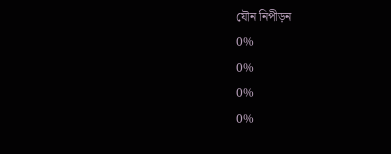যৌন নিপীড়ন
0%
0%
0%
0%